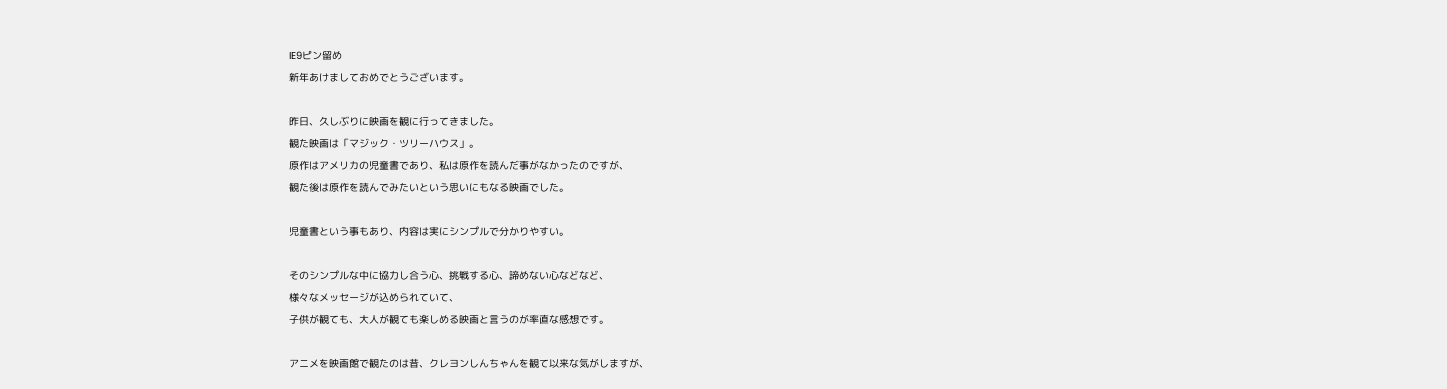IE9ピン留め
新年あけましておめでとうございます。

昨日、久しぶりに映画を観に行ってきました。
観た映画は「マジック・ツリーハウス」。
原作はアメリカの児童書であり、私は原作を読んだ事がなかったのですが、
観た後は原作を読んでみたいという思いにもなる映画でした。

児童書という事もあり、内容は実にシンプルで分かりやすい。

そのシンプルな中に協力し合う心、挑戦する心、諦めない心などなど、
様々なメッセージが込められていて、
子供が観ても、大人が観ても楽しめる映画と言うのが率直な感想です。

アニメを映画館で観たのは昔、クレヨンしんちゃんを観て以来な気がしますが、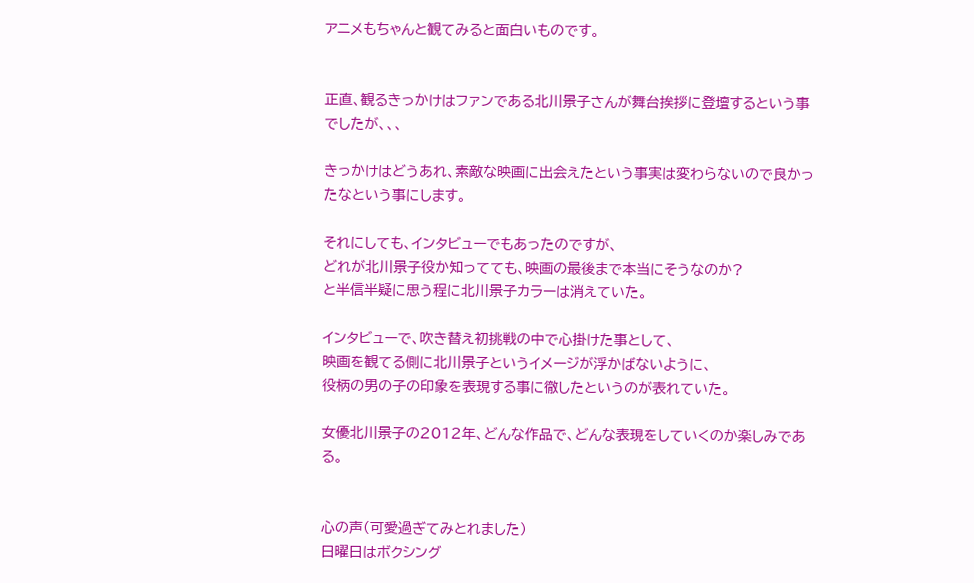アニメもちゃんと観てみると面白いものです。


正直、観るきっかけはファンである北川景子さんが舞台挨拶に登壇するという事でしたが、、、

きっかけはどうあれ、素敵な映画に出会えたという事実は変わらないので良かったなという事にします。

それにしても、インタビューでもあったのですが、
どれが北川景子役か知ってても、映画の最後まで本当にそうなのか?
と半信半疑に思う程に北川景子カラーは消えていた。

インタビューで、吹き替え初挑戦の中で心掛けた事として、
映画を観てる側に北川景子というイメージが浮かばないように、
役柄の男の子の印象を表現する事に徹したというのが表れていた。

女優北川景子の2012年、どんな作品で、どんな表現をしていくのか楽しみである。


心の声(可愛過ぎてみとれました)
日曜日はボクシング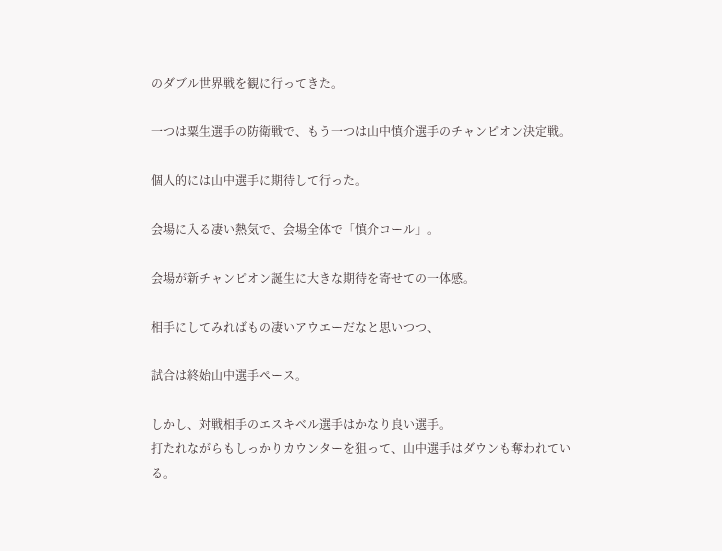のダブル世界戦を観に行ってきた。

一つは粟生選手の防衛戦で、もう一つは山中慎介選手のチャンピオン決定戦。

個人的には山中選手に期待して行った。

会場に入る凄い熱気で、会場全体で「慎介コール」。

会場が新チャンピオン誕生に大きな期待を寄せての一体感。

相手にしてみればもの凄いアウエーだなと思いつつ、

試合は終始山中選手ペース。

しかし、対戦相手のエスキベル選手はかなり良い選手。
打たれながらもしっかりカウンターを狙って、山中選手はダウンも奪われている。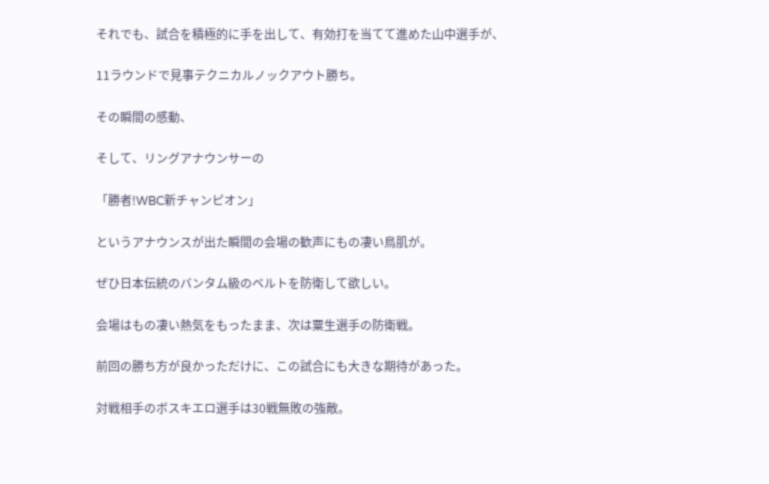それでも、試合を積極的に手を出して、有効打を当てて進めた山中選手が、

11ラウンドで見事テクニカルノックアウト勝ち。

その瞬間の感動、

そして、リングアナウンサーの

「勝者!WBC新チャンピオン」

というアナウンスが出た瞬間の会場の歓声にもの凄い鳥肌が。

ぜひ日本伝統のバンタム級のベルトを防衛して欲しい。

会場はもの凄い熱気をもったまま、次は粟生選手の防衛戦。

前回の勝ち方が良かっただけに、この試合にも大きな期待があった。

対戦相手のボスキエロ選手は30戦無敗の強敵。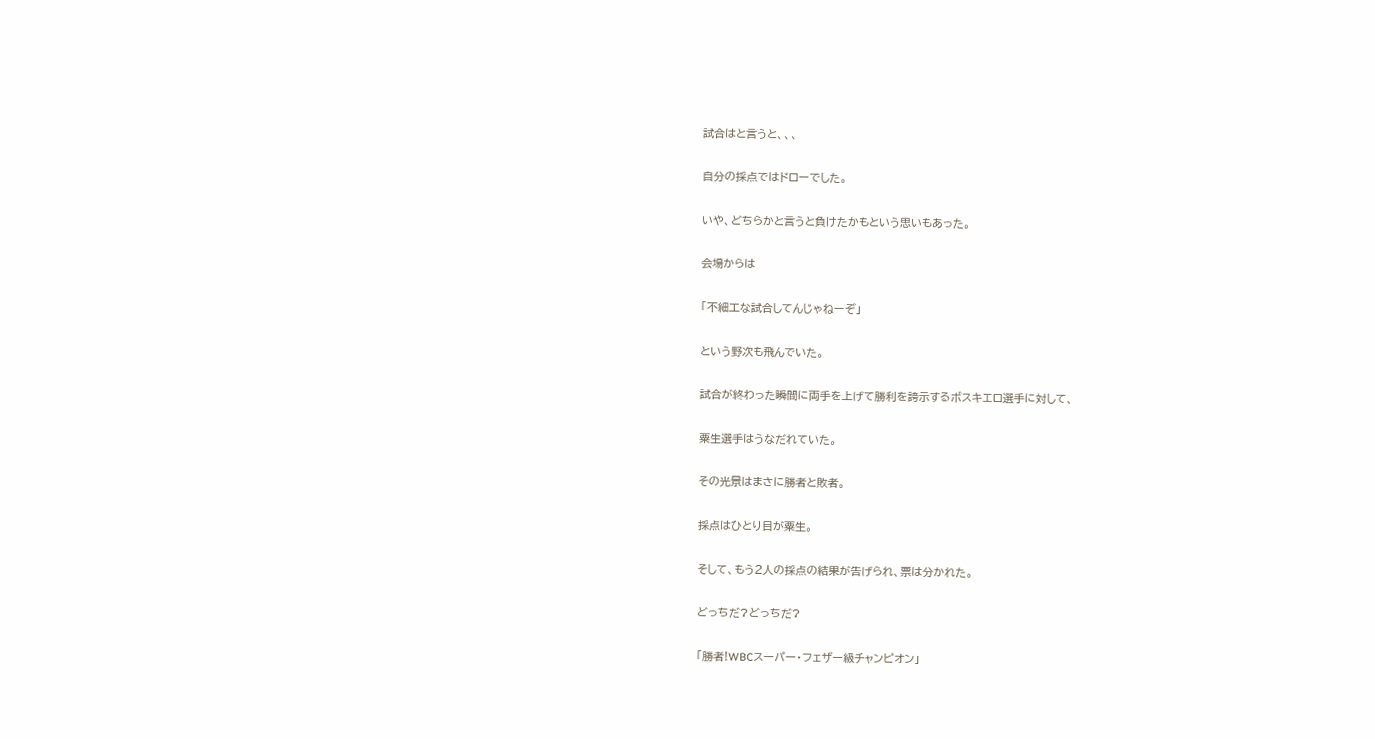試合はと言うと、、、

自分の採点ではドローでした。

いや、どちらかと言うと負けたかもという思いもあった。

会場からは

「不細工な試合してんじゃねーぞ」

という野次も飛んでいた。

試合が終わった瞬間に両手を上げて勝利を誇示するボスキエロ選手に対して、

粟生選手はうなだれていた。

その光景はまさに勝者と敗者。

採点はひとり目が粟生。

そして、もう2人の採点の結果が告げられ、票は分かれた。

どっちだ?どっちだ?

「勝者!WBCスーパー・フェザー級チャンピオン」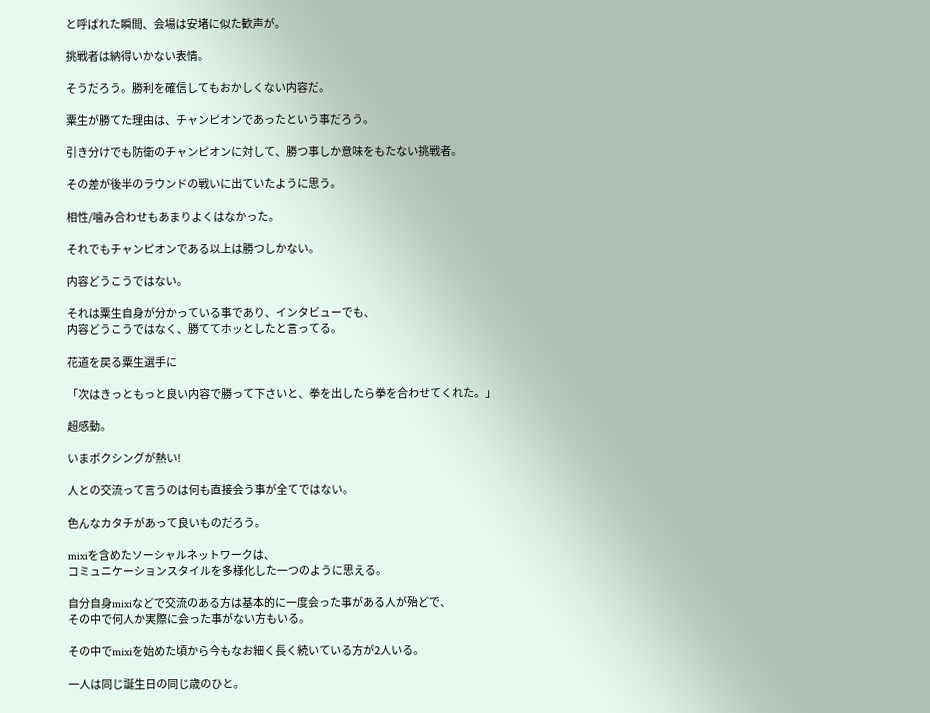と呼ばれた瞬間、会場は安堵に似た歓声が。

挑戦者は納得いかない表情。

そうだろう。勝利を確信してもおかしくない内容だ。

粟生が勝てた理由は、チャンピオンであったという事だろう。

引き分けでも防衛のチャンピオンに対して、勝つ事しか意味をもたない挑戦者。

その差が後半のラウンドの戦いに出ていたように思う。

相性/噛み合わせもあまりよくはなかった。

それでもチャンピオンである以上は勝つしかない。

内容どうこうではない。

それは粟生自身が分かっている事であり、インタビューでも、
内容どうこうではなく、勝ててホッとしたと言ってる。

花道を戻る粟生選手に

「次はきっともっと良い内容で勝って下さいと、拳を出したら拳を合わせてくれた。」

超感動。

いまボクシングが熱い!

人との交流って言うのは何も直接会う事が全てではない。

色んなカタチがあって良いものだろう。

mixiを含めたソーシャルネットワークは、
コミュニケーションスタイルを多様化した一つのように思える。

自分自身mixiなどで交流のある方は基本的に一度会った事がある人が殆どで、
その中で何人か実際に会った事がない方もいる。

その中でmixiを始めた頃から今もなお細く長く続いている方が2人いる。

一人は同じ誕生日の同じ歳のひと。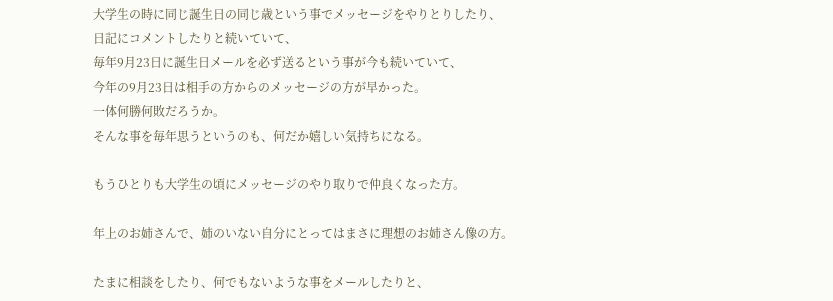大学生の時に同じ誕生日の同じ歳という事でメッセージをやりとりしたり、
日記にコメントしたりと続いていて、
毎年9月23日に誕生日メールを必ず送るという事が今も続いていて、
今年の9月23日は相手の方からのメッセージの方が早かった。
一体何勝何敗だろうか。
そんな事を毎年思うというのも、何だか嬉しい気持ちになる。

もうひとりも大学生の頃にメッセージのやり取りで仲良くなった方。

年上のお姉さんで、姉のいない自分にとってはまさに理想のお姉さん像の方。

たまに相談をしたり、何でもないような事をメールしたりと、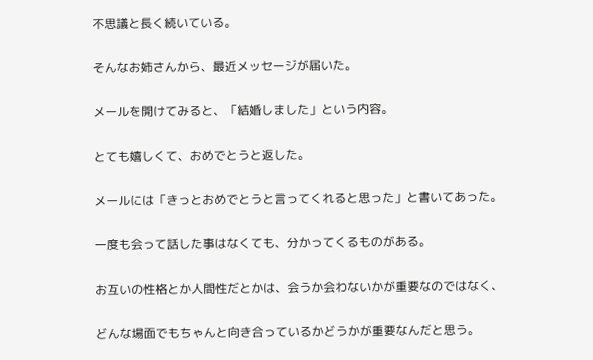不思議と長く続いている。

そんなお姉さんから、最近メッセージが届いた。

メールを開けてみると、「結婚しました」という内容。

とても嬉しくて、おめでとうと返した。

メールには「きっとおめでとうと言ってくれると思った」と書いてあった。

一度も会って話した事はなくても、分かってくるものがある。

お互いの性格とか人間性だとかは、会うか会わないかが重要なのではなく、

どんな場面でもちゃんと向き合っているかどうかが重要なんだと思う。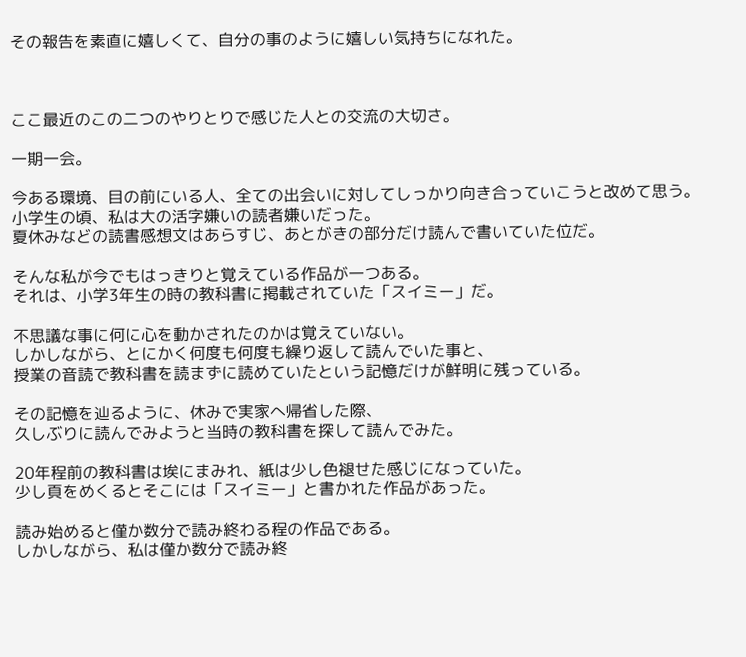その報告を素直に嬉しくて、自分の事のように嬉しい気持ちになれた。



ここ最近のこの二つのやりとりで感じた人との交流の大切さ。

一期一会。

今ある環境、目の前にいる人、全ての出会いに対してしっかり向き合っていこうと改めて思う。
小学生の頃、私は大の活字嫌いの読者嫌いだった。
夏休みなどの読書感想文はあらすじ、あとがきの部分だけ読んで書いていた位だ。

そんな私が今でもはっきりと覚えている作品が一つある。
それは、小学3年生の時の教科書に掲載されていた「スイミー」だ。

不思議な事に何に心を動かされたのかは覚えていない。
しかしながら、とにかく何度も何度も繰り返して読んでいた事と、
授業の音読で教科書を読まずに読めていたという記憶だけが鮮明に残っている。

その記憶を辿るように、休みで実家へ帰省した際、
久しぶりに読んでみようと当時の教科書を探して読んでみた。

20年程前の教科書は埃にまみれ、紙は少し色褪せた感じになっていた。
少し頁をめくるとそこには「スイミー」と書かれた作品があった。

読み始めると僅か数分で読み終わる程の作品である。
しかしながら、私は僅か数分で読み終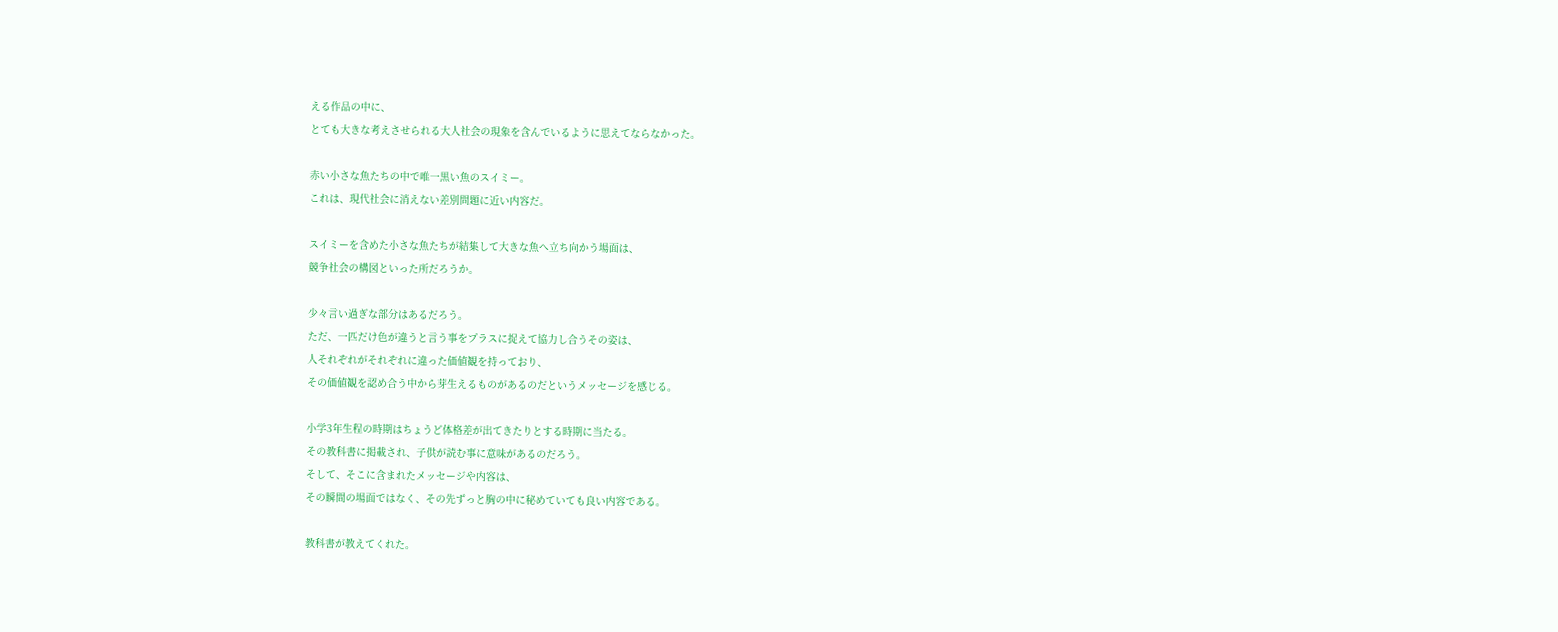える作品の中に、
とても大きな考えさせられる大人社会の現象を含んでいるように思えてならなかった。

赤い小さな魚たちの中で唯一黒い魚のスイミー。
これは、現代社会に消えない差別問題に近い内容だ。

スイミーを含めた小さな魚たちが結集して大きな魚へ立ち向かう場面は、
競争社会の構図といった所だろうか。

少々言い過ぎな部分はあるだろう。
ただ、一匹だけ色が違うと言う事をプラスに捉えて協力し合うその姿は、
人それぞれがそれぞれに違った価値観を持っており、
その価値観を認め合う中から芽生えるものがあるのだというメッセージを感じる。

小学3年生程の時期はちょうど体格差が出てきたりとする時期に当たる。
その教科書に掲載され、子供が読む事に意味があるのだろう。
そして、そこに含まれたメッセージや内容は、
その瞬間の場面ではなく、その先ずっと胸の中に秘めていても良い内容である。

教科書が教えてくれた。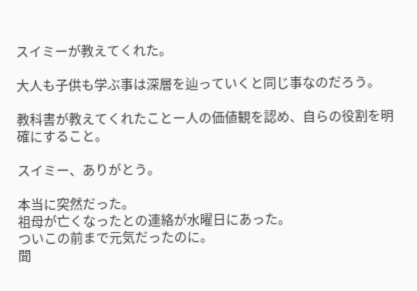スイミーが教えてくれた。

大人も子供も学ぶ事は深層を辿っていくと同じ事なのだろう。

教科書が教えてくれたことー人の価値観を認め、自らの役割を明確にすること。

スイミー、ありがとう。

本当に突然だった。
祖母が亡くなったとの連絡が水曜日にあった。
ついこの前まで元気だったのに。
聞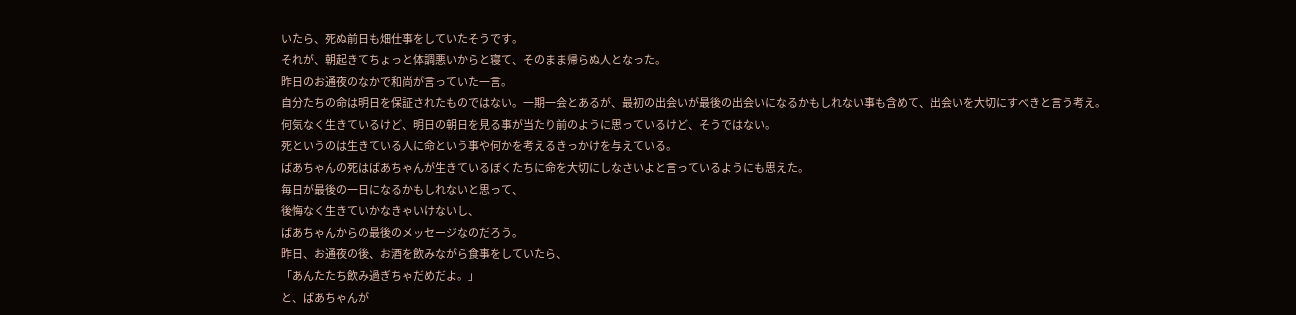いたら、死ぬ前日も畑仕事をしていたそうです。
それが、朝起きてちょっと体調悪いからと寝て、そのまま帰らぬ人となった。
昨日のお通夜のなかで和尚が言っていた一言。
自分たちの命は明日を保証されたものではない。一期一会とあるが、最初の出会いが最後の出会いになるかもしれない事も含めて、出会いを大切にすべきと言う考え。
何気なく生きているけど、明日の朝日を見る事が当たり前のように思っているけど、そうではない。
死というのは生きている人に命という事や何かを考えるきっかけを与えている。
ばあちゃんの死はばあちゃんが生きているぼくたちに命を大切にしなさいよと言っているようにも思えた。
毎日が最後の一日になるかもしれないと思って、
後悔なく生きていかなきゃいけないし、
ばあちゃんからの最後のメッセージなのだろう。
昨日、お通夜の後、お酒を飲みながら食事をしていたら、
「あんたたち飲み過ぎちゃだめだよ。」
と、ばあちゃんが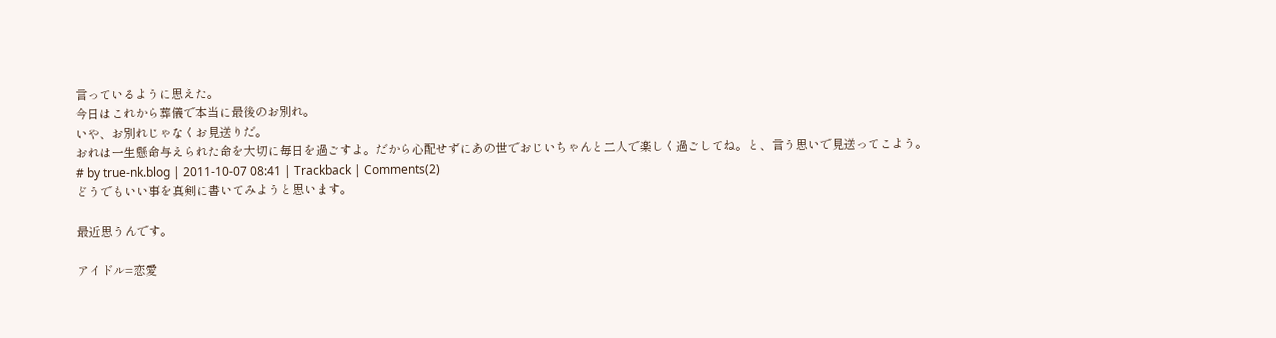言っているように思えた。
今日はこれから葬儀で本当に最後のお別れ。
いや、お別れじゃなくお見送りだ。
おれは一生懸命与えられた命を大切に毎日を過ごすよ。だから心配せずにあの世でおじいちゃんと二人で楽しく過ごしてね。と、言う思いで見送ってこよう。
# by true-nk.blog | 2011-10-07 08:41 | Trackback | Comments(2)
どうでもいい事を真剣に書いてみようと思います。

最近思うんです。

アイドル=恋愛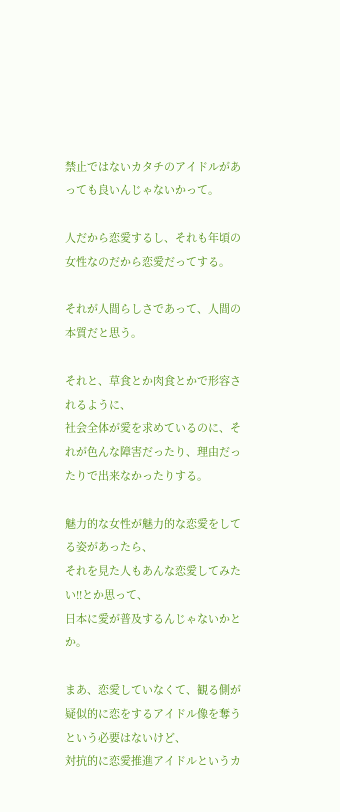禁止ではないカタチのアイドルがあっても良いんじゃないかって。

人だから恋愛するし、それも年頃の女性なのだから恋愛だってする。

それが人間らしさであって、人間の本質だと思う。

それと、草食とか肉食とかで形容されるように、
社会全体が愛を求めているのに、それが色んな障害だったり、理由だったりで出来なかったりする。

魅力的な女性が魅力的な恋愛をしてる姿があったら、
それを見た人もあんな恋愛してみたい!!とか思って、
日本に愛が普及するんじゃないかとか。

まあ、恋愛していなくて、観る側が疑似的に恋をするアイドル像を奪うという必要はないけど、
対抗的に恋愛推進アイドルというカ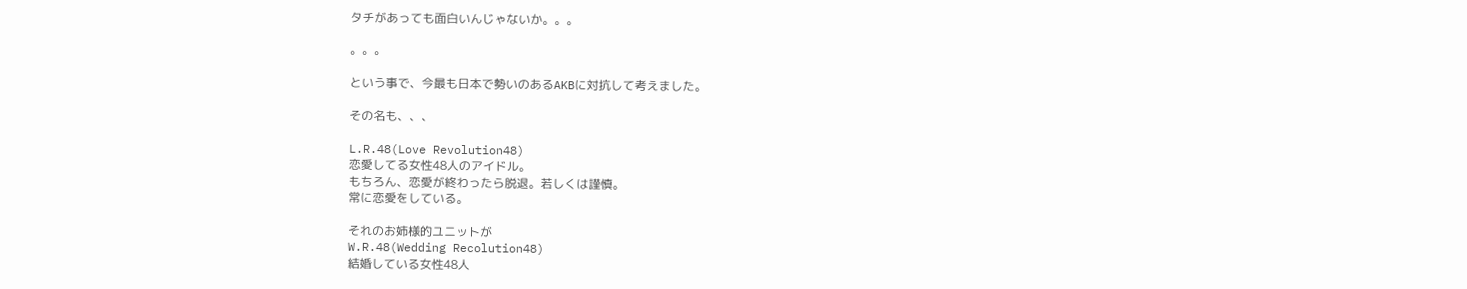タチがあっても面白いんじゃないか。。。

。。。

という事で、今最も日本で勢いのあるAKBに対抗して考えました。

その名も、、、

L.R.48(Love Revolution48)
恋愛してる女性48人のアイドル。
もちろん、恋愛が終わったら脱退。若しくは謹慎。
常に恋愛をしている。

それのお姉様的ユニットが
W.R.48(Wedding Recolution48)
結婚している女性48人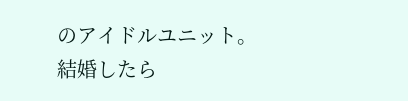のアイドルユニット。
結婚したら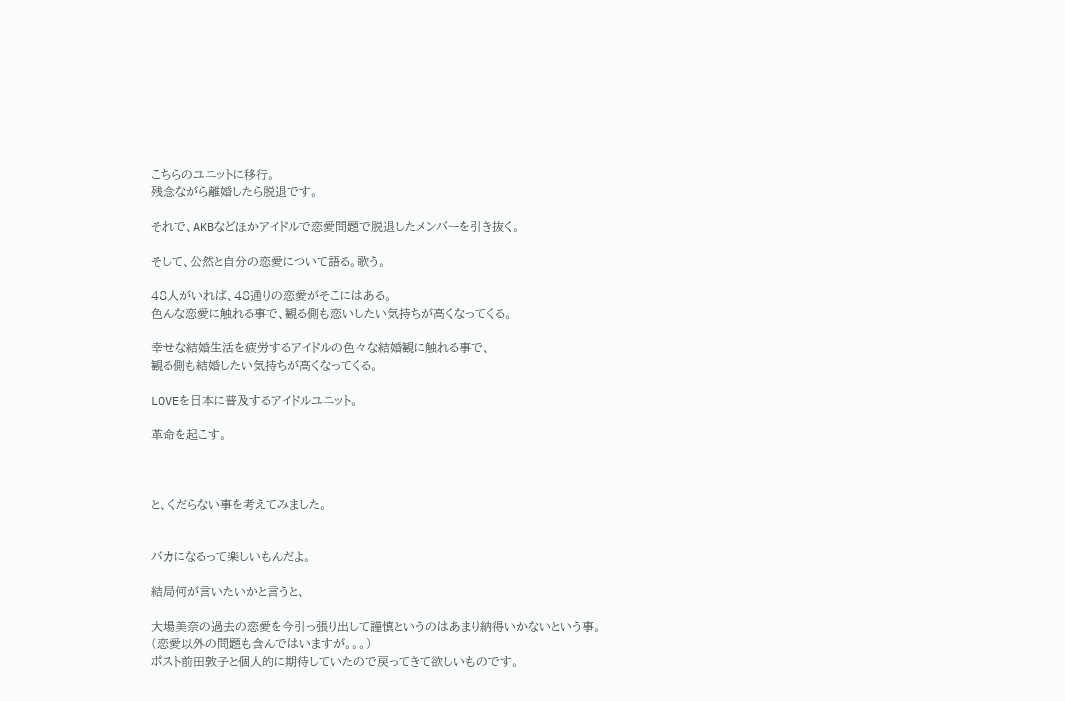こちらのユニットに移行。
残念ながら離婚したら脱退です。

それで、AKBなどほかアイドルで恋愛問題で脱退したメンバーを引き抜く。

そして、公然と自分の恋愛について語る。歌う。

48人がいれば、48通りの恋愛がそこにはある。
色んな恋愛に触れる事で、観る側も恋いしたい気持ちが高くなってくる。

幸せな結婚生活を疲労するアイドルの色々な結婚観に触れる事で、
観る側も結婚したい気持ちが高くなってくる。

LOVEを日本に普及するアイドルユニット。

革命を起こす。



と、くだらない事を考えてみました。


バカになるって楽しいもんだよ。

結局何が言いたいかと言うと、

大場美奈の過去の恋愛を今引っ張り出して謹慎というのはあまり納得いかないという事。
(恋愛以外の問題も含んではいますが。。。)
ポスト前田敦子と個人的に期待していたので戻ってきて欲しいものです。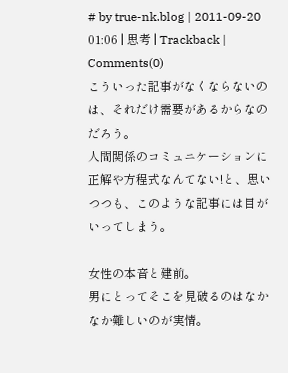# by true-nk.blog | 2011-09-20 01:06 | 思考 | Trackback | Comments(0)
こういった記事がなくならないのは、それだけ需要があるからなのだろう。
人間関係のコミュニケーションに正解や方程式なんてない!と、思いつつも、このような記事には目がいってしまう。

女性の本音と建前。
男にとってそこを見破るのはなかなか難しいのが実情。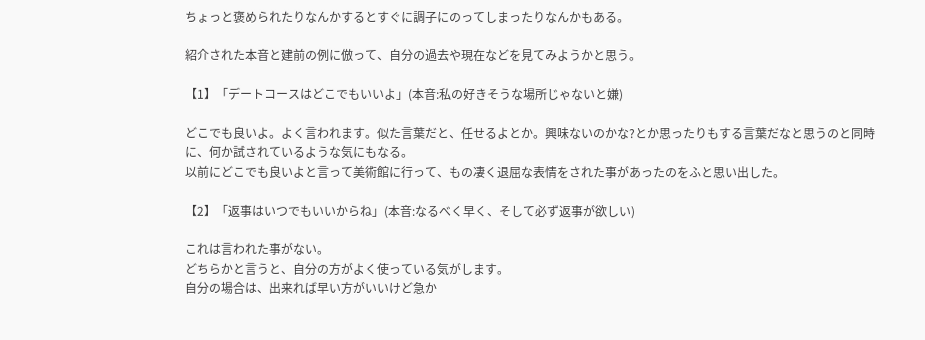ちょっと褒められたりなんかするとすぐに調子にのってしまったりなんかもある。

紹介された本音と建前の例に倣って、自分の過去や現在などを見てみようかと思う。

【1】「デートコースはどこでもいいよ」(本音:私の好きそうな場所じゃないと嫌)

どこでも良いよ。よく言われます。似た言葉だと、任せるよとか。興味ないのかな?とか思ったりもする言葉だなと思うのと同時に、何か試されているような気にもなる。
以前にどこでも良いよと言って美術館に行って、もの凄く退屈な表情をされた事があったのをふと思い出した。

【2】「返事はいつでもいいからね」(本音:なるべく早く、そして必ず返事が欲しい)

これは言われた事がない。
どちらかと言うと、自分の方がよく使っている気がします。
自分の場合は、出来れば早い方がいいけど急か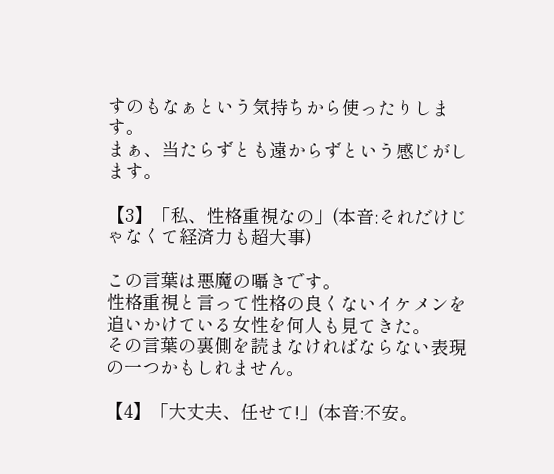すのもなぁという気持ちから使ったりします。
まぁ、当たらずとも遠からずという感じがします。

【3】「私、性格重視なの」(本音:それだけじゃなくて経済力も超大事)

この言葉は悪魔の囁きです。
性格重視と言って性格の良くないイケメンを追いかけている女性を何人も見てきた。
その言葉の裏側を読まなければならない表現の一つかもしれません。

【4】「大丈夫、任せて!」(本音:不安。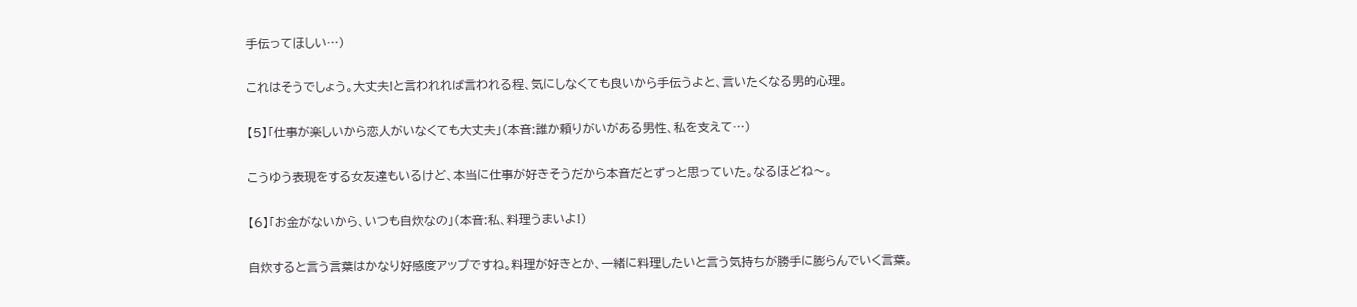手伝ってほしい…)

これはそうでしょう。大丈夫!と言われれば言われる程、気にしなくても良いから手伝うよと、言いたくなる男的心理。

【5】「仕事が楽しいから恋人がいなくても大丈夫」(本音:誰か頼りがいがある男性、私を支えて…)

こうゆう表現をする女友達もいるけど、本当に仕事が好きそうだから本音だとずっと思っていた。なるほどね〜。

【6】「お金がないから、いつも自炊なの」(本音:私、料理うまいよ!)

自炊すると言う言葉はかなり好感度アップですね。料理が好きとか、一緒に料理したいと言う気持ちが勝手に膨らんでいく言葉。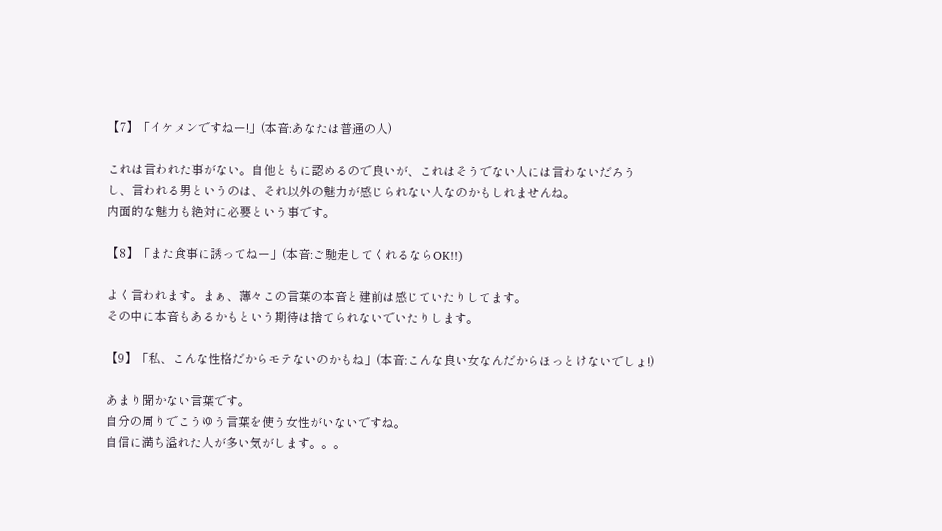【7】「イケメンですねー!」(本音:あなたは普通の人)

これは言われた事がない。自他ともに認めるので良いが、これはそうでない人には言わないだろうし、言われる男というのは、それ以外の魅力が感じられない人なのかもしれませんね。
内面的な魅力も絶対に必要という事です。

【8】「また食事に誘ってねー」(本音:ご馳走してくれるならOK!!)

よく言われます。まぁ、薄々この言葉の本音と建前は感じていたりしてます。
その中に本音もあるかもという期待は捨てられないでいたりします。

【9】「私、こんな性格だからモテないのかもね」(本音:こんな良い女なんだからほっとけないでしょ!)

あまり聞かない言葉です。
自分の周りでこうゆう言葉を使う女性がいないですね。
自信に満ち溢れた人が多い気がします。。。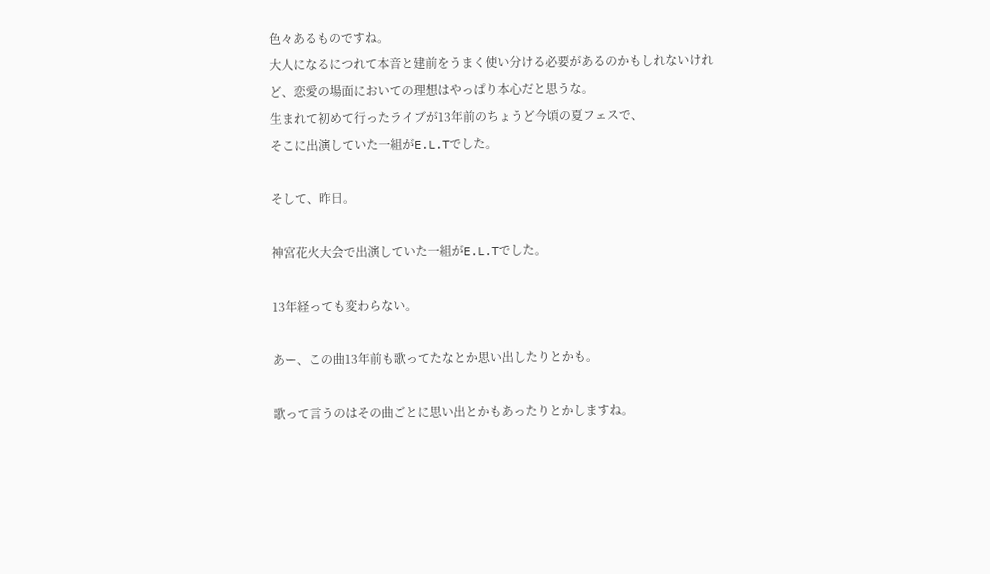色々あるものですね。
大人になるにつれて本音と建前をうまく使い分ける必要があるのかもしれないけれど、恋愛の場面においての理想はやっぱり本心だと思うな。
生まれて初めて行ったライブが13年前のちょうど今頃の夏フェスで、
そこに出演していた一組がE.L.Tでした。

そして、昨日。

神宮花火大会で出演していた一組がE.L.Tでした。

13年経っても変わらない。

あー、この曲13年前も歌ってたなとか思い出したりとかも。

歌って言うのはその曲ごとに思い出とかもあったりとかしますね。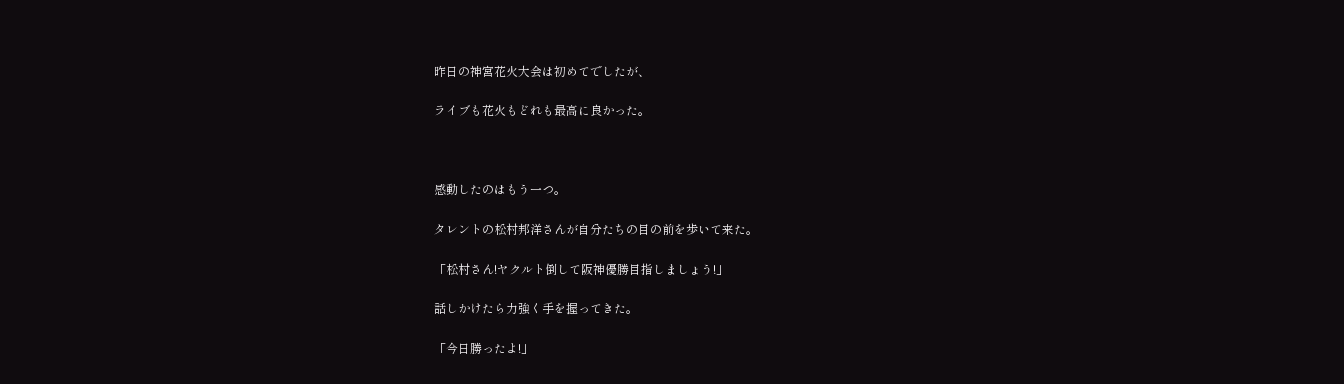昨日の神宮花火大会は初めてでしたが、

ライブも花火もどれも最高に良かった。



感動したのはもう一つ。

タレントの松村邦洋さんが自分たちの目の前を歩いて来た。

「松村さん!ヤクルト倒して阪神優勝目指しましょう!」

話しかけたら力強く手を握ってきた。

「今日勝ったよ!」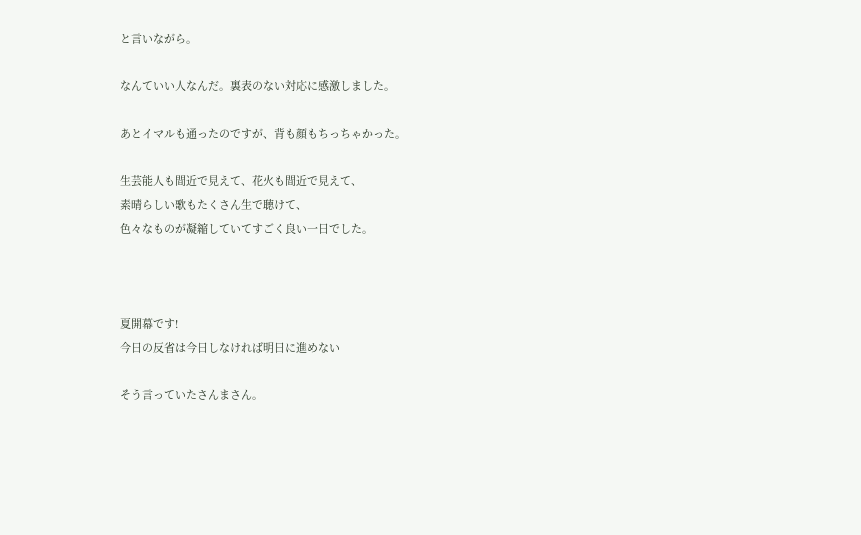と言いながら。

なんていい人なんだ。裏表のない対応に感激しました。

あとイマルも通ったのですが、背も顔もちっちゃかった。

生芸能人も間近で見えて、花火も間近で見えて、
素晴らしい歌もたくさん生で聴けて、
色々なものが凝縮していてすごく良い一日でした。



夏開幕です!
今日の反省は今日しなければ明日に進めない

そう言っていたさんまさん。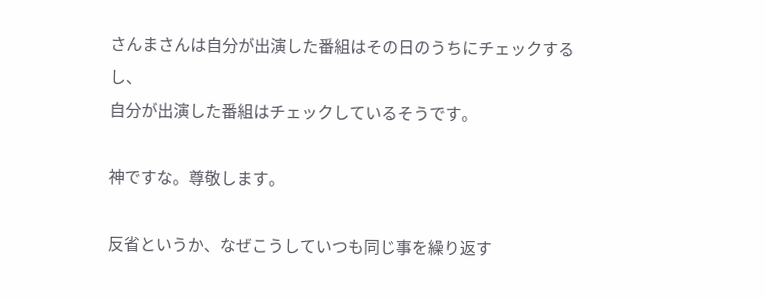さんまさんは自分が出演した番組はその日のうちにチェックするし、
自分が出演した番組はチェックしているそうです。

神ですな。尊敬します。

反省というか、なぜこうしていつも同じ事を繰り返す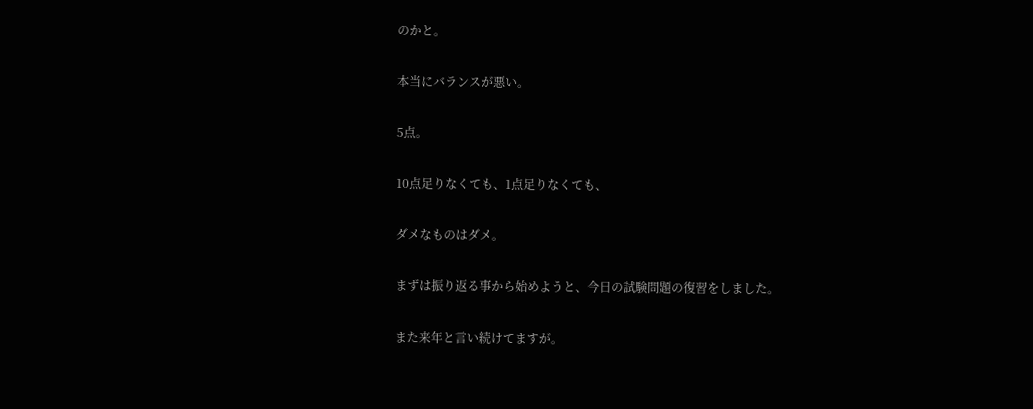のかと。

本当にバランスが悪い。

5点。

10点足りなくても、1点足りなくても、

ダメなものはダメ。

まずは振り返る事から始めようと、今日の試験問題の復習をしました。

また来年と言い続けてますが。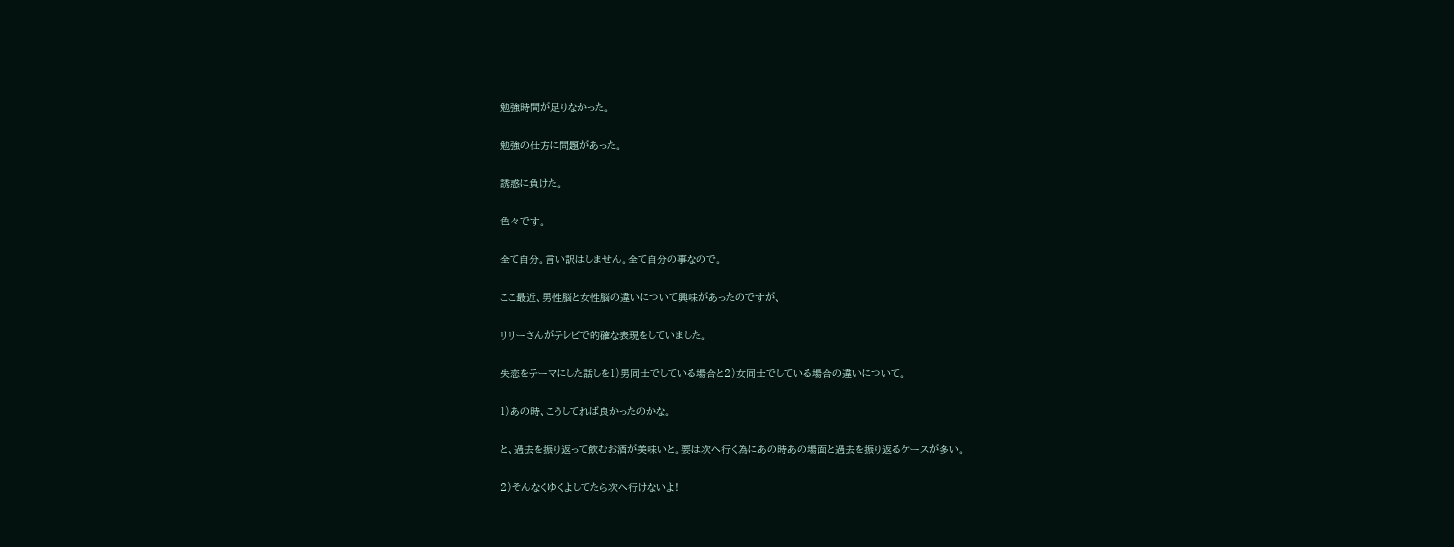勉強時間が足りなかった。

勉強の仕方に問題があった。

誘惑に負けた。

色々です。

全て自分。言い訳はしません。全て自分の事なので。

ここ最近、男性脳と女性脳の違いについて興味があったのですが、

リリーさんがテレビで的確な表現をしていました。

失恋をテーマにした話しを1)男同士でしている場合と2)女同士でしている場合の違いについて。

1)あの時、こうしてれば良かったのかな。

と、過去を振り返って飲むお酒が美味いと。要は次へ行く為にあの時あの場面と過去を振り返るケースが多い。

2)そんなくゆくよしてたら次へ行けないよ!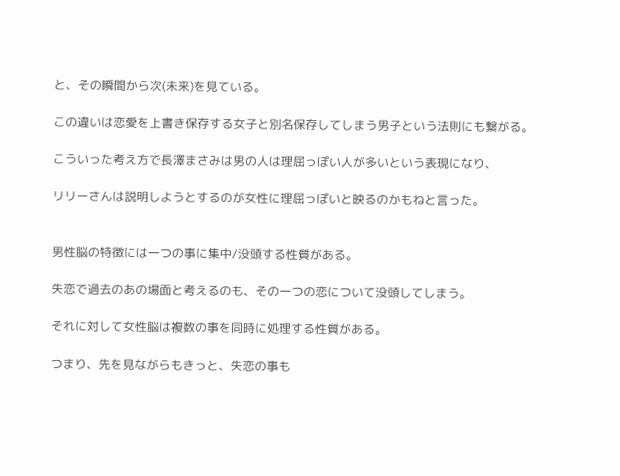と、その瞬間から次(未来)を見ている。

この違いは恋愛を上書き保存する女子と別名保存してしまう男子という法則にも繋がる。

こういった考え方で長澤まさみは男の人は理屈っぽい人が多いという表現になり、

リリーさんは説明しようとするのが女性に理屈っぽいと映るのかもねと言った。


男性脳の特徴には一つの事に集中/没頭する性質がある。

失恋で過去のあの場面と考えるのも、その一つの恋について没頭してしまう。

それに対して女性脳は複数の事を同時に処理する性質がある。

つまり、先を見ながらもきっと、失恋の事も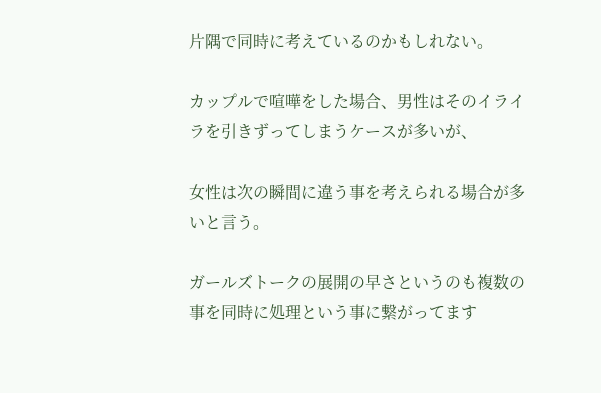片隅で同時に考えているのかもしれない。

カップルで喧嘩をした場合、男性はそのイライラを引きずってしまうケースが多いが、

女性は次の瞬間に違う事を考えられる場合が多いと言う。

ガールズトークの展開の早さというのも複数の事を同時に処理という事に繋がってます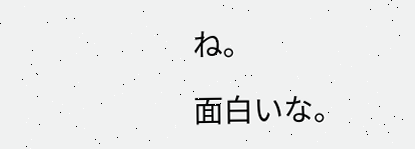ね。

面白いな。